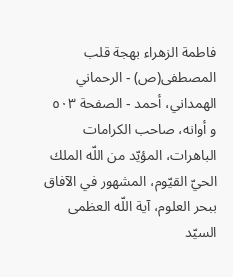فاطمة الزهراء بهجة قلب المصطفى(ص) - الرحماني الهمداني، أحمد - الصفحة ٥٠٣
و أوانه، صاحب الكرامات الباهرات، المؤيّد من اللّه الملك الحيّ القيّوم، المشهور في الآفاق ببحر العلوم، آية اللّه العظمى السيّد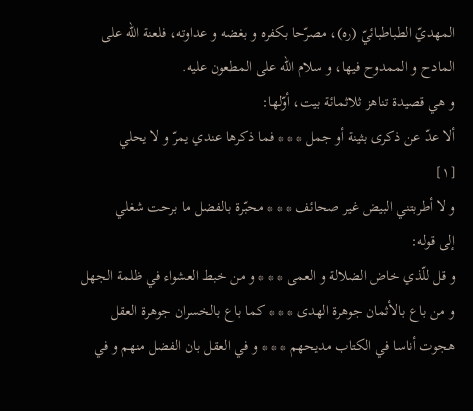المهديّ الطباطبائيّ (ره)، مصرّحا بكفره و بغضه و عداوته، فلعنة اللّه على المادح و الممدوح فيها، و سلام اللّه على المطعون عليه.
و هي قصيدة تناهز ثلاثمائة بيت، أوّلها:
ألا عدّ عن ذكرى بثينة أو جمل * * * فما ذكرها عندي يمرّ و لا يحلي
[١]
و لا أطربتني البيض غير صحائف * * * محبّرة بالفضل ما برحت شغلي
إلى قوله:
و قل للّذي خاض الضلالة و العمى * * * و من خبط العشواء في ظلمة الجهل
و من باع بالأثمان جوهرة الهدى * * * كما باع بالخسران جوهرة العقل
هجوت أناسا في الكتاب مديحهم * * * و في العقل بان الفضل منهم و في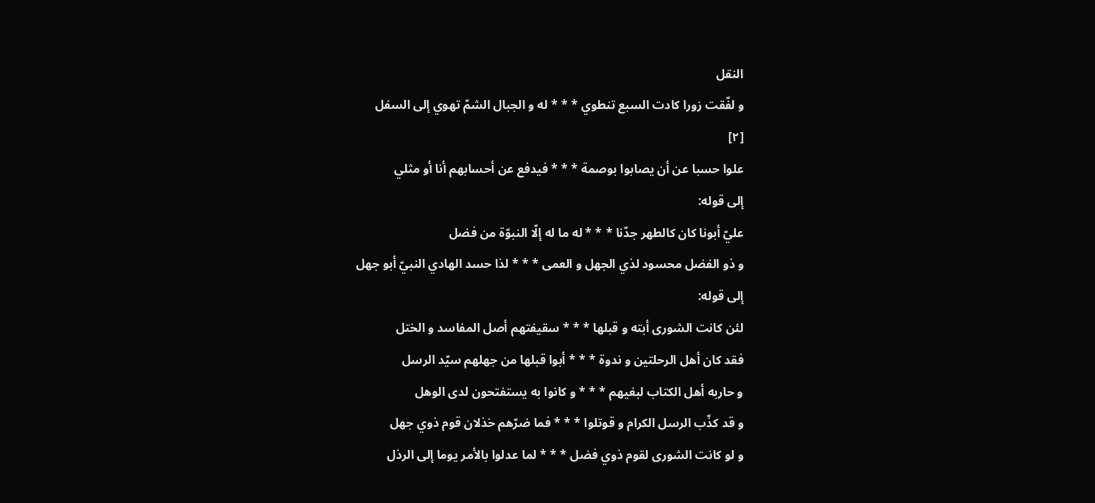النقل
و لفّقت زورا كادت السبع تنطوي * * * له و الجبال الشمّ تهوي إلى السفل
[٢]
علوا حسبا عن أن يصابوا بوصمة * * * فيدفع عن أحسابهم أنا أو مثلي
إلى قوله:
عليّ أبونا كان كالطهر جدّنا * * * له ما له إلّا النبوّة من فضل
و ذو الفضل محسود لذي الجهل و العمى * * * لذا حسد الهادي النبيّ أبو جهل
إلى قوله:
لئن كانت الشورى أبته و قبلها * * * سقيفتهم أصل المفاسد و الختل
فقد كان أهل الرحلتين و ندوة * * * أبوا قبلها من جهلهم سيّد الرسل
و حاربه أهل الكتاب لبغيهم * * * و كانوا به يستفتحون لدى الوهل
و قد كذّب الرسل الكرام و قوتلوا * * * فما ضرّهم خذلان قوم ذوي جهل
و لو كانت الشورى لقوم ذوي فضل * * * لما عدلوا بالأمر يوما إلى الرذل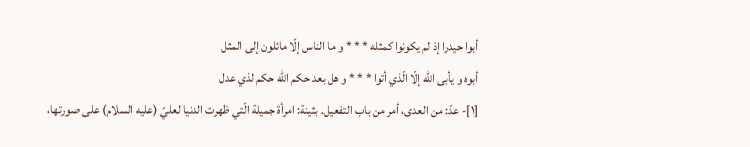أبوا حيدرا إذ لم يكونوا كمثله * * * و ما الناس إلّا مائلون إلى المثل
أبوه و يأبى اللّه إلّا الّذي أتوا * * * و هل بعد حكم اللّه حكم لذي عدل
[١]- عدّ: من العدى، أمر من باب التفعيل. بثينة: امرأة جميلة الّتي ظهرت الدنيا لعليّ (عليه السلام) على صورتها،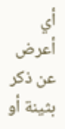أي أعرض عن ذكر بثينة أو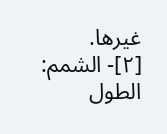غيرها.
[٢]- الشمم: الطول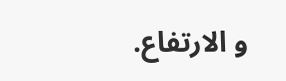و الارتفاع.